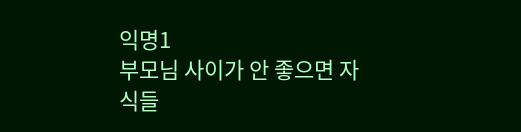익명1
부모님 사이가 안 좋으면 자식들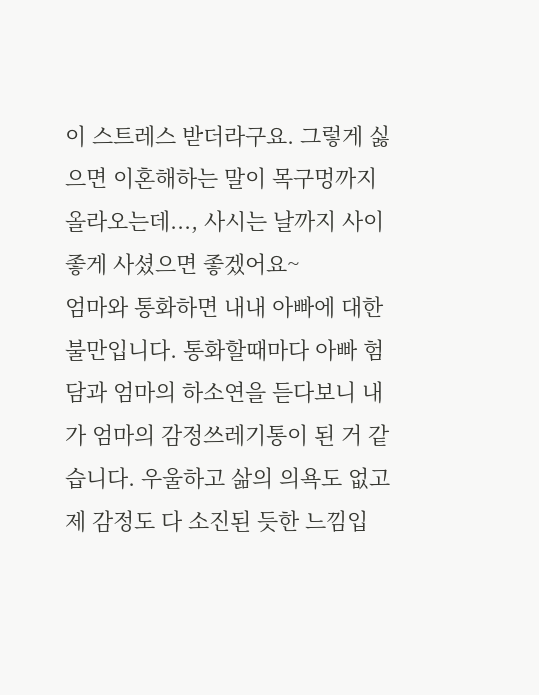이 스트레스 받더라구요. 그렇게 싫으면 이혼해하는 말이 목구멍까지 올라오는데..., 사시는 날까지 사이좋게 사셨으면 좋겠어요~
엄마와 통화하면 내내 아빠에 대한 불만입니다. 통화할때마다 아빠 험담과 엄마의 하소연을 듣다보니 내가 엄마의 감정쓰레기통이 된 거 같습니다. 우울하고 삶의 의욕도 없고 제 감정도 다 소진된 듯한 느낌입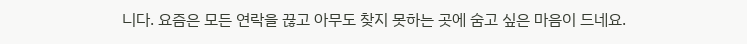니다. 요즘은 모든 연락을 끊고 아무도 찾지 못하는 곳에 숨고 싶은 마음이 드네요.